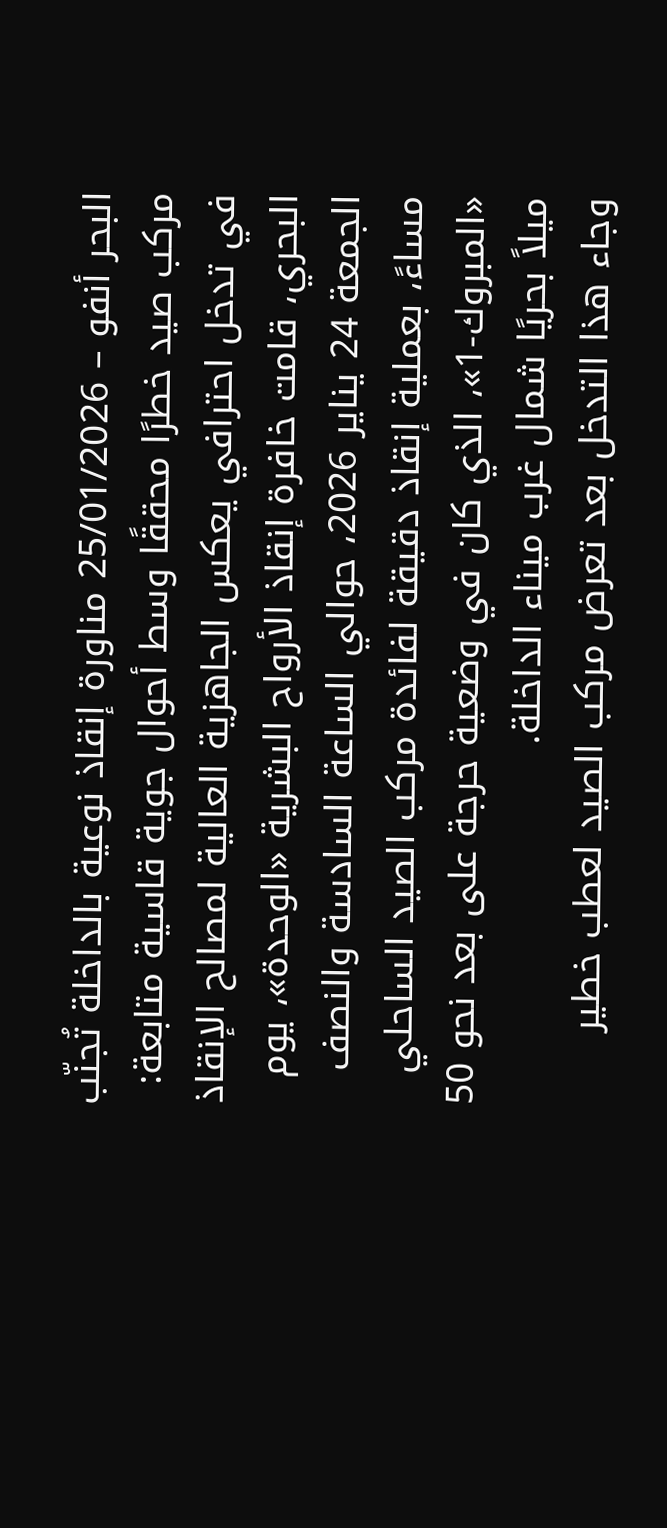البحر أنفو – 25/01/2026 مناورة إنقاذ نوعية بالداخلة تُجنّب مركب صيد خطرًا محققًا وسط أحوال جوية قاسية متابعة:
في تدخل احترافي يعكس الجاهزية العالية لمصالح الإنقاذ البحري، قامت خافرة إنقاذ الأرواح البشرية «الوحدة»، يوم الجمعة 24 يناير 2026، حوالي الساعة السادسة والنصف مساءً، بعملية إنقاذ دقيقة لفائدة مركب الصيد الساحلي «المبروك-1»، الذي كان في وضعية حرجة على بعد نحو 50 ميلاً بحريًا شمال غرب ميناء الداخلة.
وجاء هذا التدخل بعد تعرض مركب الصيد لعطب خطير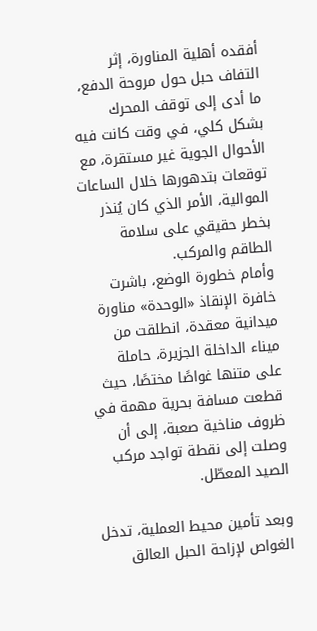أفقده أهلية المناورة، إثر التفاف حبل حول مروحة الدفع، ما أدى إلى توقف المحرك بشكل كلي، في وقت كانت فيه الأحوال الجوية غير مستقرة، مع توقعات بتدهورها خلال الساعات الموالية، الأمر الذي كان يُنذر بخطر حقيقي على سلامة الطاقم والمركب.
وأمام خطورة الوضع، باشرت خافرة الإنقاذ «الوحدة» مناورة ميدانية معقدة، انطلقت من ميناء الداخلة الجزيرة، حاملة على متنها غواصًا مختصًا، حيث قطعت مسافة بحرية مهمة في ظروف مناخية صعبة، إلى أن وصلت إلى نقطة تواجد مركب الصيد المعطّل.

وبعد تأمين محيط العملية، تدخل الغواص لإزاحة الحبل العالق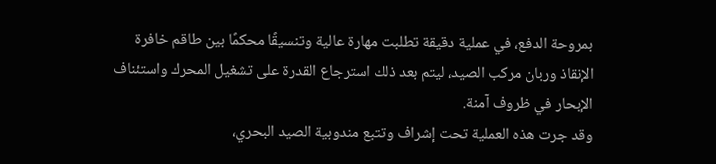بمروحة الدفع، في عملية دقيقة تطلبت مهارة عالية وتنسيقًا محكمًا بين طاقم خافرة الإنقاذ وربان مركب الصيد، ليتم بعد ذلك استرجاع القدرة على تشغيل المحرك واستئناف الإبحار في ظروف آمنة.
وقد جرت هذه العملية تحت إشراف وتتبع مندوبية الصيد البحري،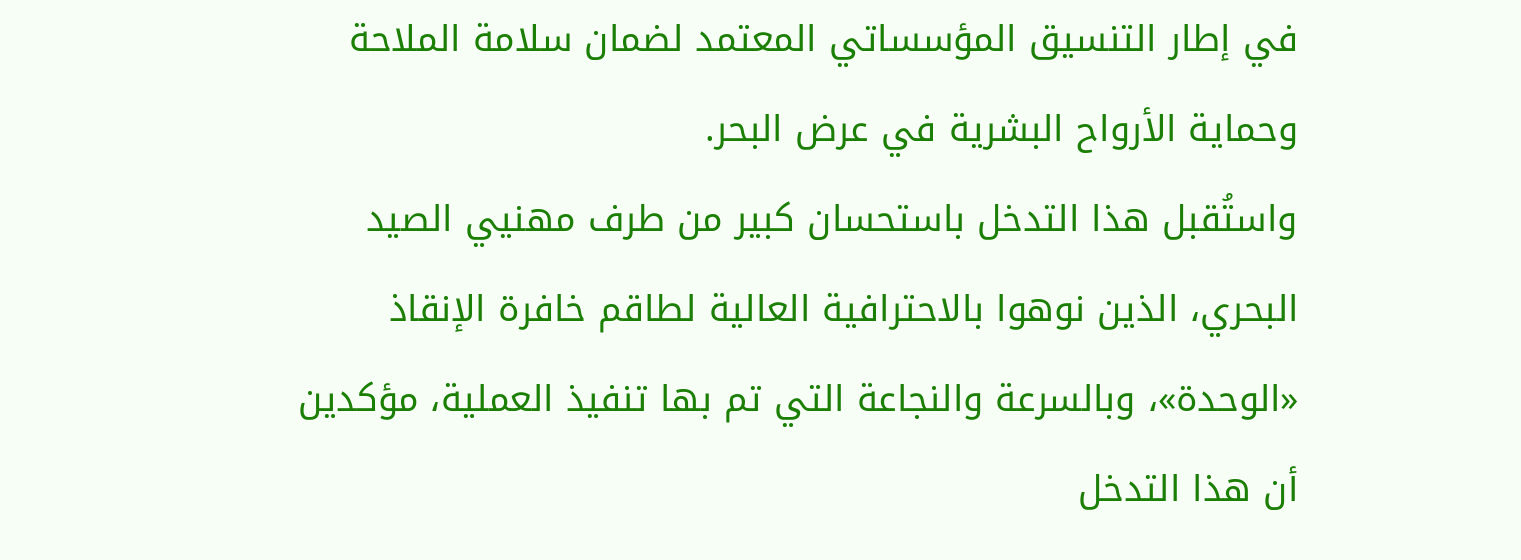في إطار التنسيق المؤسساتي المعتمد لضمان سلامة الملاحة وحماية الأرواح البشرية في عرض البحر.
واستُقبل هذا التدخل باستحسان كبير من طرف مهنيي الصيد البحري، الذين نوهوا بالاحترافية العالية لطاقم خافرة الإنقاذ «الوحدة»، وبالسرعة والنجاعة التي تم بها تنفيذ العملية، مؤكدين أن هذا التدخل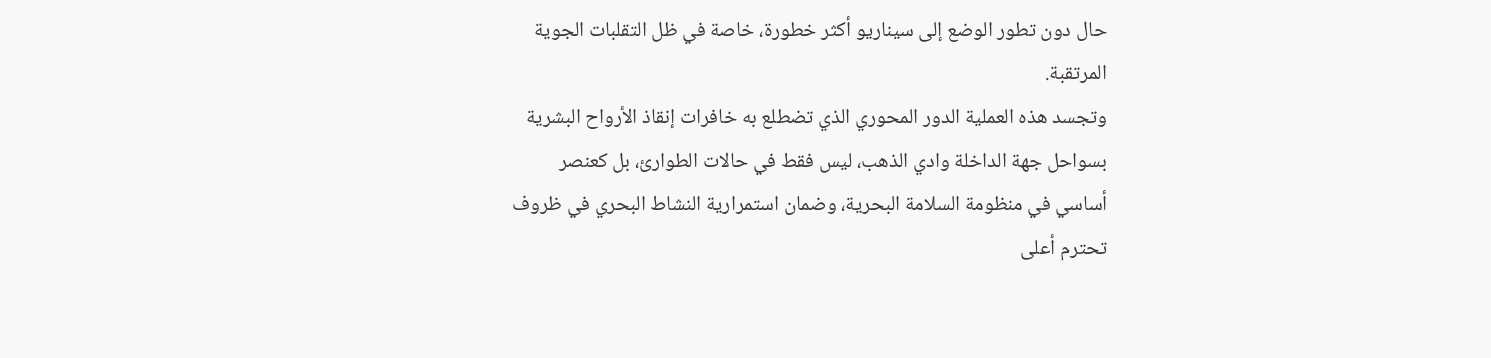حال دون تطور الوضع إلى سيناريو أكثر خطورة، خاصة في ظل التقلبات الجوية المرتقبة.
وتجسد هذه العملية الدور المحوري الذي تضطلع به خافرات إنقاذ الأرواح البشرية بسواحل جهة الداخلة وادي الذهب، ليس فقط في حالات الطوارئ، بل كعنصر أساسي في منظومة السلامة البحرية، وضمان استمرارية النشاط البحري في ظروف تحترم أعلى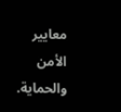معايير الأمن والحماية.